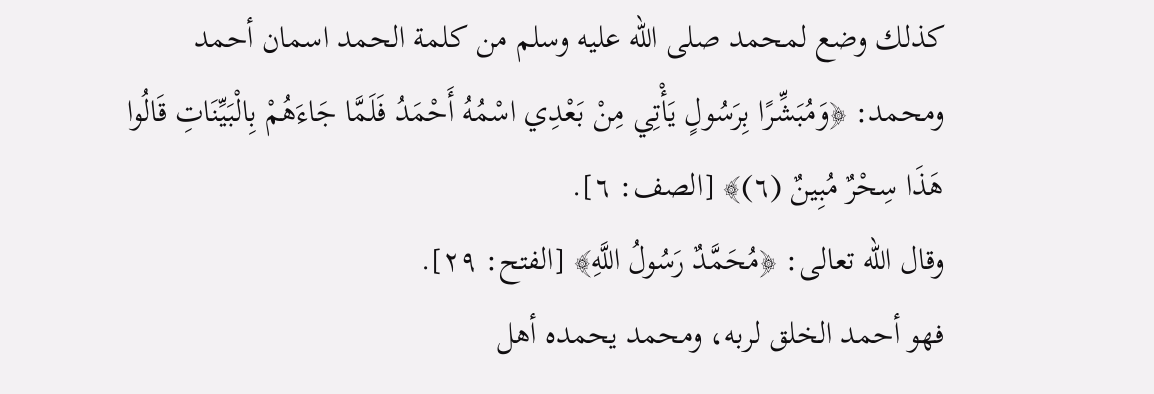كذلك وضع لمحمد صلى الله عليه وسلم من كلمة الحمد اسمان أحمد ومحمد: ﴿وَمُبَشِّرًا بِرَسُولٍ يَأْتِي مِنْ بَعْدِي اسْمُهُ أَحْمَدُ فَلَمَّا جَاءَهُمْ بِالْبَيِّنَاتِ قَالُوا هَذَا سِحْرٌ مُبِينٌ (٦)﴾ [الصف: ٦].
وقال الله تعالى: ﴿مُحَمَّدٌ رَسُولُ اللَّهِ﴾ [الفتح: ٢٩].
فهو أحمد الخلق لربه، ومحمد يحمده أهل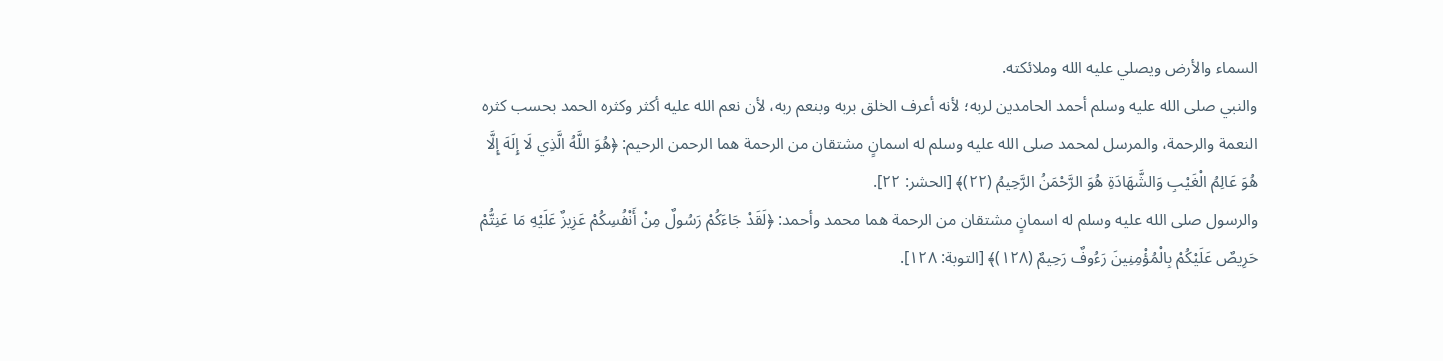السماء والأرض ويصلي عليه الله وملائكته.
والنبي صلى الله عليه وسلم أحمد الحامدين لربه؛ لأنه أعرف الخلق بربه وبنعم ربه، لأن نعم الله عليه أكثر وكثره الحمد بحسب كثره النعمة والرحمة، والمرسل لمحمد صلى الله عليه وسلم له اسمانٍ مشتقان من الرحمة هما الرحمن الرحيم: ﴿هُوَ اللَّهُ الَّذِي لَا إِلَهَ إِلَّا هُوَ عَالِمُ الْغَيْبِ وَالشَّهَادَةِ هُوَ الرَّحْمَنُ الرَّحِيمُ (٢٢)﴾ [الحشر: ٢٢].
والرسول صلى الله عليه وسلم له اسمانٍ مشتقان من الرحمة هما محمد وأحمد: ﴿لَقَدْ جَاءَكُمْ رَسُولٌ مِنْ أَنْفُسِكُمْ عَزِيزٌ عَلَيْهِ مَا عَنِتُّمْ حَرِيصٌ عَلَيْكُمْ بِالْمُؤْمِنِينَ رَءُوفٌ رَحِيمٌ (١٢٨)﴾ [التوبة: ١٢٨].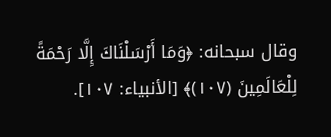وقال سبحانه: ﴿وَمَا أَرْسَلْنَاكَ إِلَّا رَحْمَةً لِلْعَالَمِينَ (١٠٧)﴾ [الأنبياء: ١٠٧].